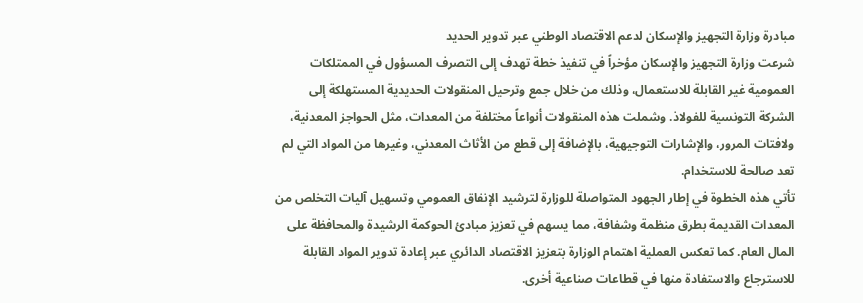مبادرة وزارة التجهيز والإسكان لدعم الاقتصاد الوطني عبر تدوير الحديد
شرعت وزارة التجهيز والإسكان مؤخراً في تنفيذ خطة تهدف إلى التصرف المسؤول في الممتلكات العمومية غير القابلة للاستعمال، وذلك من خلال جمع وترحيل المنقولات الحديدية المستهلكة إلى الشركة التونسية للفولاذ. وشملت هذه المنقولات أنواعاً مختلفة من المعدات، مثل الحواجز المعدنية، ولافتات المرور، والإشارات التوجيهية، بالإضافة إلى قطع من الأثاث المعدني، وغيرها من المواد التي لم تعد صالحة للاستخدام.
تأتي هذه الخطوة في إطار الجهود المتواصلة للوزارة لترشيد الإنفاق العمومي وتسهيل آليات التخلص من المعدات القديمة بطرق منظمة وشفافة، مما يسهم في تعزيز مبادئ الحوكمة الرشيدة والمحافظة على المال العام. كما تعكس العملية اهتمام الوزارة بتعزيز الاقتصاد الدائري عبر إعادة تدوير المواد القابلة للاسترجاع والاستفادة منها في قطاعات صناعية أخرى.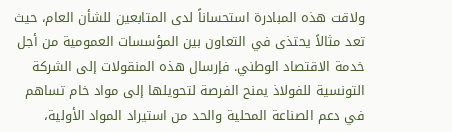ولاقت هذه المبادرة استحساناً لدى المتابعين للشأن العام، حيث تعد مثالاً يحتذى في التعاون بين المؤسسات العمومية من أجل خدمة الاقتصاد الوطني. فإرسال هذه المنقولات إلى الشركة التونسية للفولاذ يمنح الفرصة لتحويلها إلى مواد خام تساهم في دعم الصناعة المحلية والحد من استيراد المواد الأولية،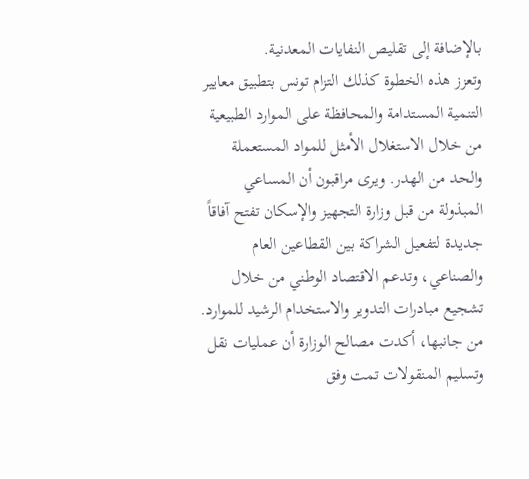بالإضافة إلى تقليص النفايات المعدنية.
وتعزز هذه الخطوة كذلك التزام تونس بتطبيق معايير التنمية المستدامة والمحافظة على الموارد الطبيعية من خلال الاستغلال الأمثل للمواد المستعملة والحد من الهدر. ويرى مراقبون أن المساعي المبذولة من قبل وزارة التجهيز والإسكان تفتح آفاقاً جديدة لتفعيل الشراكة بين القطاعين العام والصناعي، وتدعم الاقتصاد الوطني من خلال تشجيع مبادرات التدوير والاستخدام الرشيد للموارد.
من جانبها، أكدت مصالح الوزارة أن عمليات نقل وتسليم المنقولات تمت وفق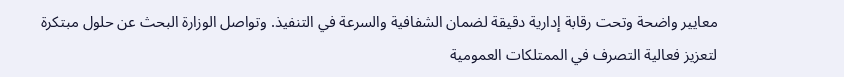معايير واضحة وتحت رقابة إدارية دقيقة لضمان الشفافية والسرعة في التنفيذ. وتواصل الوزارة البحث عن حلول مبتكرة لتعزيز فعالية التصرف في الممتلكات العمومية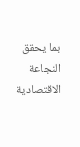بما يحقق النجاعة الاقتصادية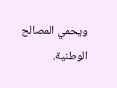ويحمي المصالح الوطنية.